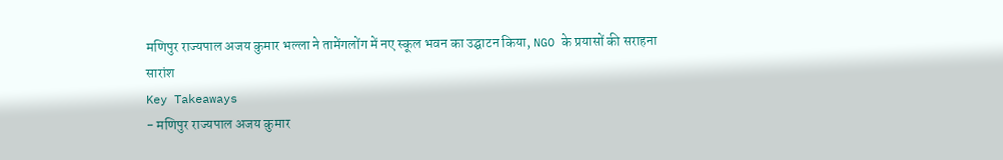मणिपुर राज्यपाल अजय कुमार भल्ला ने तामेंगलोंग में नए स्कूल भवन का उद्घाटन किया, NGO के प्रयासों की सराहना
सारांश
Key Takeaways
- मणिपुर राज्यपाल अजय कुमार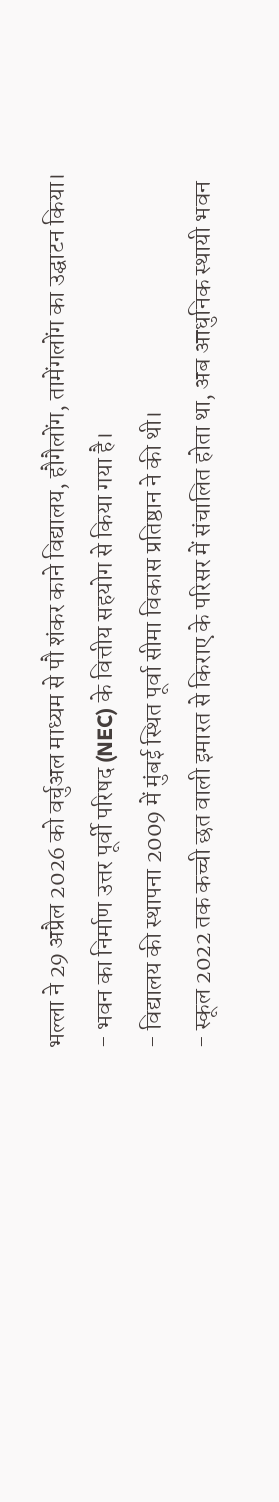भल्ला ने 29 अप्रैल 2026 को वर्चुअल माध्यम से पौ शंकर काने विद्यालय, हौगैलोंग, तामेंगलोंग का उद्घाटन किया।
- भवन का निर्माण उत्तर पूर्वी परिषद (NEC) के वित्तीय सहयोग से किया गया है।
- विद्यालय की स्थापना 2009 में मुंबई स्थित पूर्वा सीमा विकास प्रतिष्ठान ने की थी।
- स्कूल 2022 तक कच्ची छत वाली इमारत से किराए के परिसर में संचालित होता था, अब आधुनिक स्थायी भवन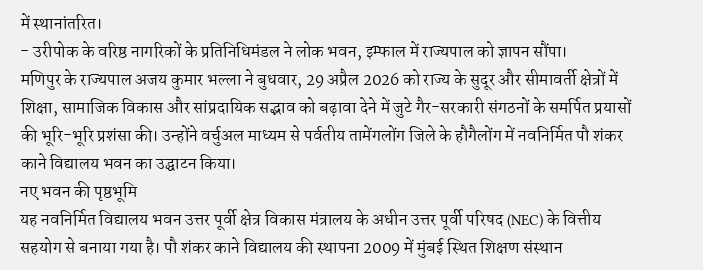में स्थानांतरित।
- उरीपोक के वरिष्ठ नागरिकों के प्रतिनिधिमंडल ने लोक भवन, इम्फाल में राज्यपाल को ज्ञापन सौंपा।
मणिपुर के राज्यपाल अजय कुमार भल्ला ने बुधवार, 29 अप्रैल 2026 को राज्य के सुदूर और सीमावर्ती क्षेत्रों में शिक्षा, सामाजिक विकास और सांप्रदायिक सद्भाव को बढ़ावा देने में जुटे गैर-सरकारी संगठनों के समर्पित प्रयासों की भूरि-भूरि प्रशंसा की। उन्होंने वर्चुअल माध्यम से पर्वतीय तामेंगलोंग जिले के हौगैलोंग में नवनिर्मित पौ शंकर काने विद्यालय भवन का उद्घाटन किया।
नए भवन की पृष्ठभूमि
यह नवनिर्मित विद्यालय भवन उत्तर पूर्वी क्षेत्र विकास मंत्रालय के अधीन उत्तर पूर्वी परिषद (NEC) के वित्तीय सहयोग से बनाया गया है। पौ शंकर काने विद्यालय की स्थापना 2009 में मुंबई स्थित शिक्षण संस्थान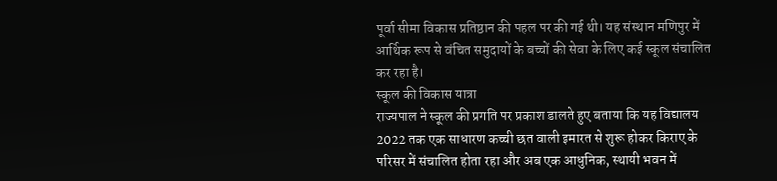पूर्वा सीमा विकास प्रतिष्ठान की पहल पर की गई थी। यह संस्थान मणिपुर में आर्थिक रूप से वंचित समुदायों के बच्चों की सेवा के लिए कई स्कूल संचालित कर रहा है।
स्कूल की विकास यात्रा
राज्यपाल ने स्कूल की प्रगति पर प्रकाश डालते हुए बताया कि यह विद्यालय 2022 तक एक साधारण कच्ची छत वाली इमारत से शुरू होकर किराए के परिसर में संचालित होता रहा और अब एक आधुनिक, स्थायी भवन में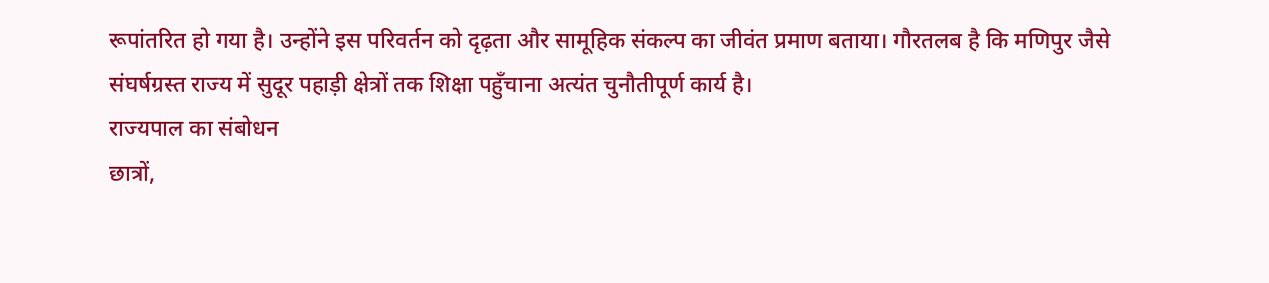रूपांतरित हो गया है। उन्होंने इस परिवर्तन को दृढ़ता और सामूहिक संकल्प का जीवंत प्रमाण बताया। गौरतलब है कि मणिपुर जैसे संघर्षग्रस्त राज्य में सुदूर पहाड़ी क्षेत्रों तक शिक्षा पहुँचाना अत्यंत चुनौतीपूर्ण कार्य है।
राज्यपाल का संबोधन
छात्रों,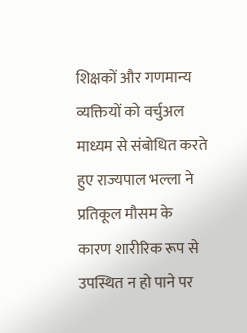शिक्षकों और गणमान्य व्यक्तियों को वर्चुअल माध्यम से संबोधित करते हुए राज्यपाल भल्ला ने प्रतिकूल मौसम के कारण शारीरिक रूप से उपस्थित न हो पाने पर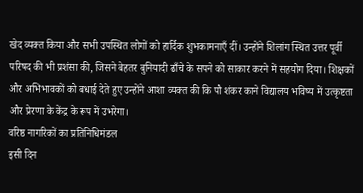खेद व्यक्त किया और सभी उपस्थित लोगों को हार्दिक शुभकामनाएँ दीं। उन्होंने शिलांग स्थित उत्तर पूर्वी परिषद की भी प्रशंसा की, जिसने बेहतर बुनियादी ढाँचे के सपने को साकार करने में सहयोग दिया। शिक्षकों और अभिभावकों को बधाई देते हुए उन्होंने आशा व्यक्त की कि पौ शंकर काने विद्यालय भविष्य में उत्कृष्टता और प्रेरणा के केंद्र के रूप में उभरेगा।
वरिष्ठ नागरिकों का प्रतिनिधिमंडल
इसी दिन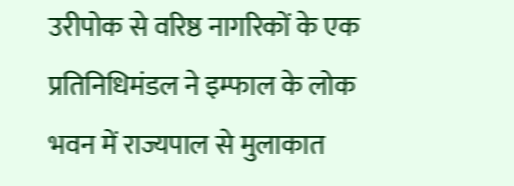उरीपोक से वरिष्ठ नागरिकों के एक प्रतिनिधिमंडल ने इम्फाल के लोक भवन में राज्यपाल से मुलाकात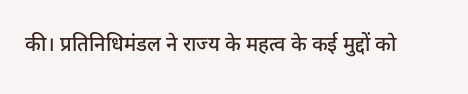की। प्रतिनिधिमंडल ने राज्य के महत्व के कई मुद्दों को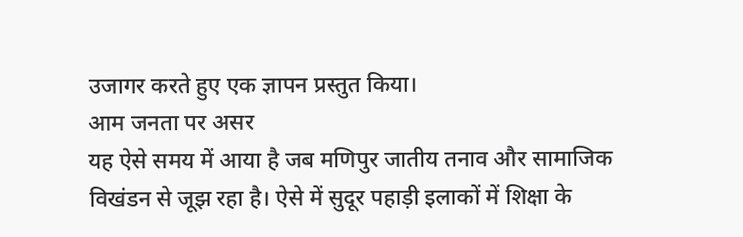उजागर करते हुए एक ज्ञापन प्रस्तुत किया।
आम जनता पर असर
यह ऐसे समय में आया है जब मणिपुर जातीय तनाव और सामाजिक विखंडन से जूझ रहा है। ऐसे में सुदूर पहाड़ी इलाकों में शिक्षा के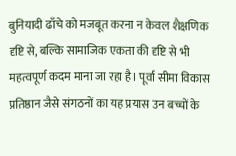बुनियादी ढाँचे को मजबूत करना न केवल शैक्षणिक दृष्टि से, बल्कि सामाजिक एकता की दृष्टि से भी महत्वपूर्ण कदम माना जा रहा है। पूर्वा सीमा विकास प्रतिष्ठान जैसे संगठनों का यह प्रयास उन बच्चों के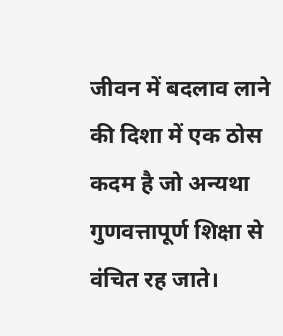जीवन में बदलाव लाने की दिशा में एक ठोस कदम है जो अन्यथा गुणवत्तापूर्ण शिक्षा से वंचित रह जाते।